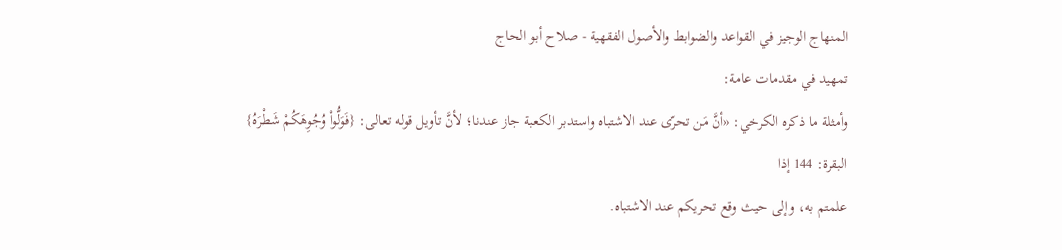المنهاج الوجيز في القواعد والضوابط والأصول الفقهية - صلاح أبو الحاج
تمهيد في مقدمات عامة:
وأمثلة ما ذكره الكرخي: «أنَّ مَن تحرّى عند الاشتباه واستدبر الكعبة جاز عندنا؛ لأنَّ تأويل قوله تعالى: {فَوَلُّواْ وُجُوِهَكُمْ شَطْرَهُ} البقرة: 144 إذا
علمتم به، وإلى حيث وقع تحريكم عند الاشتباه.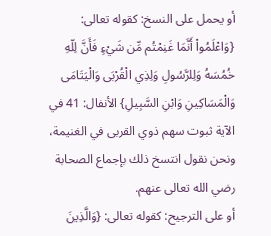أو يحمل على النسخ: كقوله تعالى: {وَاعْلَمُواْ أَنَّمَا غَنِمْتُم مِّن شَيْءٍ فَأَنَّ لِلّهِ خُمُسَهُ وَلِلرَّسُولِ وَلِذِي الْقُرْبَى وَالْيَتَامَى وَالْمَسَاكِينِ وَابْنِ السَّبِيلِ} الأنفال: 41 في الآية ثبوت سهم ذوي القربى في الغنيمة، ونحن نقول انتسخ ذلك بإجماع الصحابة رضي الله تعالى عنهم.
أو على الترجيح: كقوله تعالى: {وَالَّذِينَ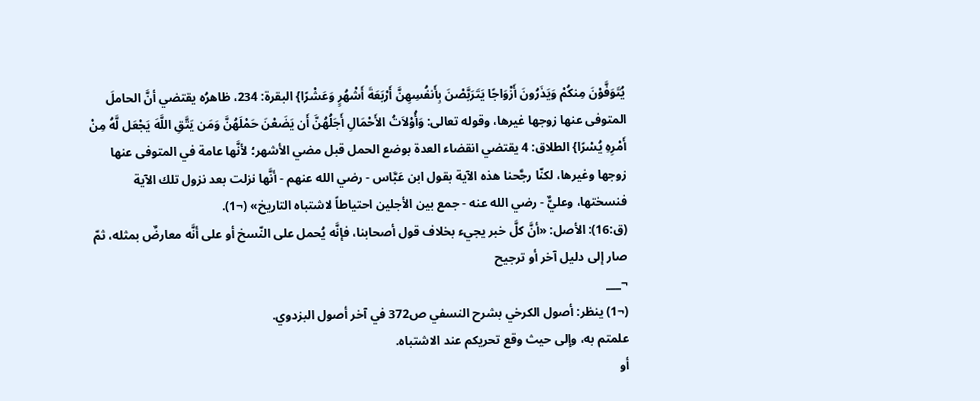يُتَوَفَّوْنَ مِنكُمْ وَيَذَرُونَ أَزْوَاجًا يَتَرَبَّصْنَ بِأَنفُسِهِنَّ أَرْبَعَةَ أَشْهُرٍ وَعَشْرًا} البقرة: 234، ظاهرُه يقتضي أنَّ الحاملَ المتوفى عنها زوجها غيرها، وقوله تعالى: وَأُوْلاَتُ الأَحْمَالِ أَجَلُهُنَّ أَن يَضَعْنَ حَمْلَهُنَّ وَمَن يَتَّقِ اللَّهَ يَجْعَل لَّهُ مِنْ أَمْرِهِ يُسْرًا} الطلاق: 4 يقتضي انقضاء العدة بوضع الحمل قبل مضي الأشهر؛ لأنَّها عامة في المتوفى عنها زوجها وغيرها، لكنّا رجَّحنا هذه الآية بقول ابن عَبَّاس - رضي الله عنهم - أنَّها نزلت بعد نزول تلك الآية فنسختها، وعليٌّ - رضي الله عنه - جمع بين الأجلين احتياطاً لاشتباه التاريخ» (¬1).
(ق:16): الأصل: «أنَّ كلَّ خبر يجيء بخلاف قول أصحابنا، فإنَّه يُحمل على النّسخ أو على أنَّه معارضٌ بمثله، ثمّ صار إلى دليل آخر أو ترجيح
¬___
(¬1) ينظر: أصول الكرخي بشرح النسفي ص372 في آخر أصول البزدوي.
علمتم به، وإلى حيث وقع تحريكم عند الاشتباه.
أو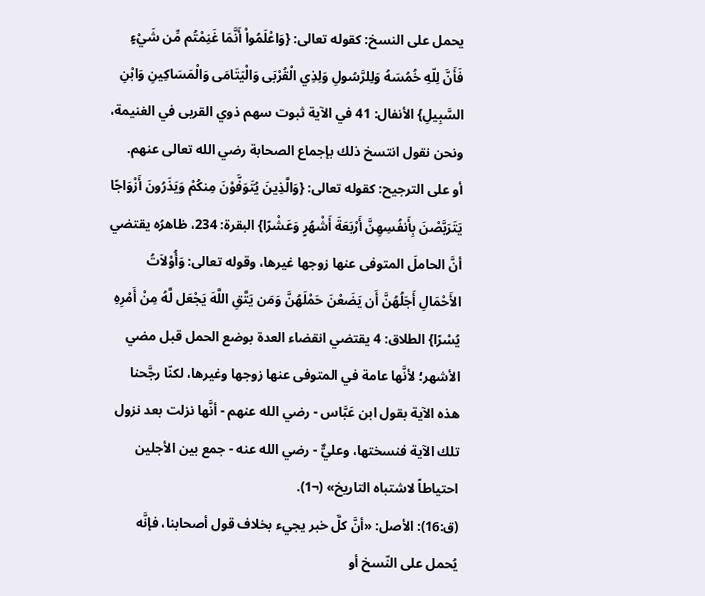يحمل على النسخ: كقوله تعالى: {وَاعْلَمُواْ أَنَّمَا غَنِمْتُم مِّن شَيْءٍ فَأَنَّ لِلّهِ خُمُسَهُ وَلِلرَّسُولِ وَلِذِي الْقُرْبَى وَالْيَتَامَى وَالْمَسَاكِينِ وَابْنِ السَّبِيلِ} الأنفال: 41 في الآية ثبوت سهم ذوي القربى في الغنيمة، ونحن نقول انتسخ ذلك بإجماع الصحابة رضي الله تعالى عنهم.
أو على الترجيح: كقوله تعالى: {وَالَّذِينَ يُتَوَفَّوْنَ مِنكُمْ وَيَذَرُونَ أَزْوَاجًا يَتَرَبَّصْنَ بِأَنفُسِهِنَّ أَرْبَعَةَ أَشْهُرٍ وَعَشْرًا} البقرة: 234، ظاهرُه يقتضي أنَّ الحاملَ المتوفى عنها زوجها غيرها، وقوله تعالى: وَأُوْلاَتُ الأَحْمَالِ أَجَلُهُنَّ أَن يَضَعْنَ حَمْلَهُنَّ وَمَن يَتَّقِ اللَّهَ يَجْعَل لَّهُ مِنْ أَمْرِهِ يُسْرًا} الطلاق: 4 يقتضي انقضاء العدة بوضع الحمل قبل مضي الأشهر؛ لأنَّها عامة في المتوفى عنها زوجها وغيرها، لكنّا رجَّحنا هذه الآية بقول ابن عَبَّاس - رضي الله عنهم - أنَّها نزلت بعد نزول تلك الآية فنسختها، وعليٌّ - رضي الله عنه - جمع بين الأجلين احتياطاً لاشتباه التاريخ» (¬1).
(ق:16): الأصل: «أنَّ كلَّ خبر يجيء بخلاف قول أصحابنا، فإنَّه يُحمل على النّسخ أو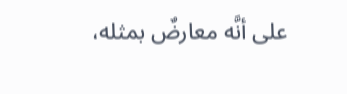على أنَّه معارضٌ بمثله،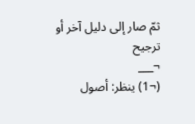ثمّ صار إلى دليل آخر أو ترجيح
¬___
(¬1) ينظر: أصول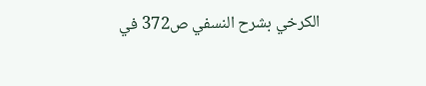الكرخي بشرح النسفي ص372 في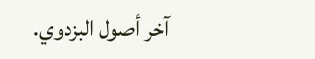آخر أصول البزدوي.